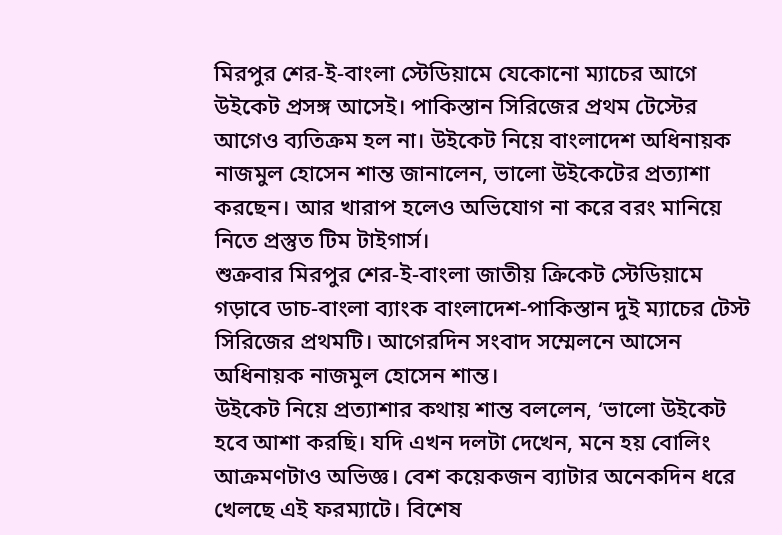মিরপুর শের-ই-বাংলা স্টেডিয়ামে যেকোনো ম্যাচের আগে উইকেট প্রসঙ্গ আসেই। পাকিস্তান সিরিজের প্রথম টেস্টের আগেও ব্যতিক্রম হল না। উইকেট নিয়ে বাংলাদেশ অধিনায়ক নাজমুল হোসেন শান্ত জানালেন, ভালো উইকেটের প্রত্যাশা করছেন। আর খারাপ হলেও অভিযোগ না করে বরং মানিয়ে নিতে প্রস্তুত টিম টাইগার্স।
শুক্রবার মিরপুর শের-ই-বাংলা জাতীয় ক্রিকেট স্টেডিয়ামে গড়াবে ডাচ-বাংলা ব্যাংক বাংলাদেশ-পাকিস্তান দুই ম্যাচের টেস্ট সিরিজের প্রথমটি। আগেরদিন সংবাদ সম্মেলনে আসেন অধিনায়ক নাজমুল হোসেন শান্ত।
উইকেট নিয়ে প্রত্যাশার কথায় শান্ত বললেন, ‘ভালো উইকেট হবে আশা করছি। যদি এখন দলটা দেখেন, মনে হয় বোলিং আক্রমণটাও অভিজ্ঞ। বেশ কয়েকজন ব্যাটার অনেকদিন ধরে খেলছে এই ফরম্যাটে। বিশেষ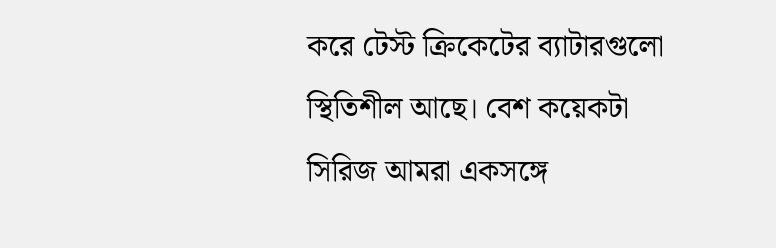করে টেস্ট ক্রিকেটের ব্যাটারগুলো স্থিতিশীল আছে। বেশ কয়েকটা সিরিজ আমরা একসঙ্গে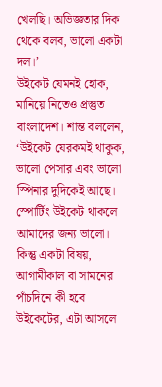খেলছি। অভিজ্ঞতার দিক থেকে বলব, ভালো একটা দল।’
উইকেট যেমনই হোক, মানিয়ে নিতেও প্রস্তুত বাংলাদেশ। শান্ত বললেন, ‘উইকেট যেরকমই থাকুক, ভালো পেসার এবং ভালো স্পিনার দুদিকেই আছে। স্পোর্টিং উইকেট থাকলে আমাদের জন্য ভালো। কিন্তু একটা বিষয়, আগামীকাল বা সামনের পাঁচদিনে কী হবে উইকেটের, এটা আসলে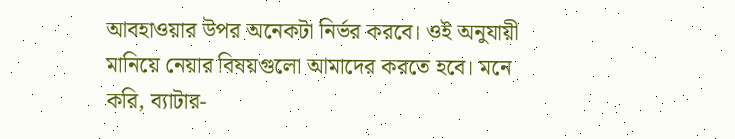আবহাওয়ার উপর অনেকটা নির্ভর করবে। ওই অনুযায়ী মানিয়ে নেয়ার বিষয়গুলো আমাদের করতে হবে। মনে করি, ব্যাটার-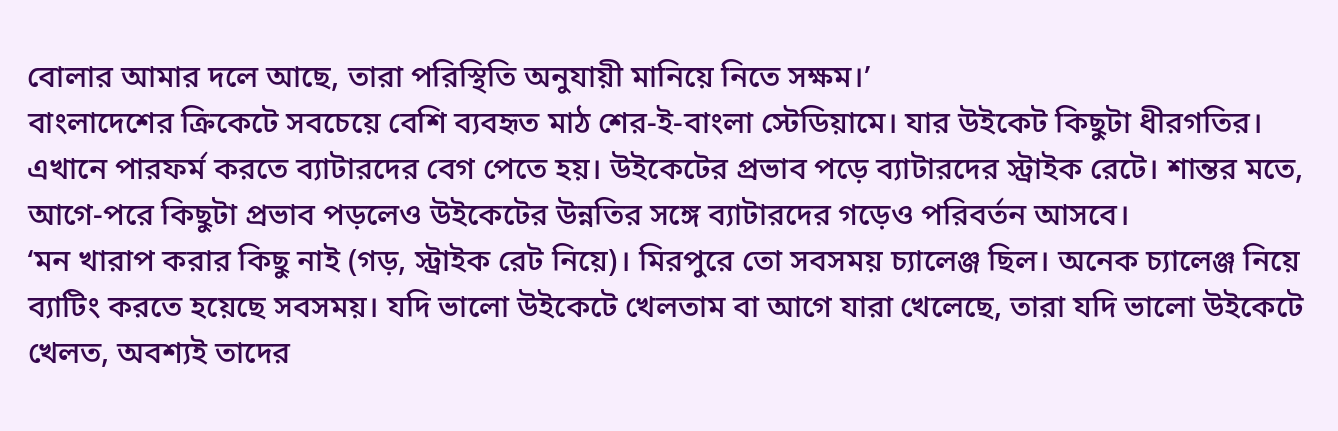বোলার আমার দলে আছে, তারা পরিস্থিতি অনুযায়ী মানিয়ে নিতে সক্ষম।’
বাংলাদেশের ক্রিকেটে সবচেয়ে বেশি ব্যবহৃত মাঠ শের-ই-বাংলা স্টেডিয়ামে। যার উইকেট কিছুটা ধীরগতির। এখানে পারফর্ম করতে ব্যাটারদের বেগ পেতে হয়। উইকেটের প্রভাব পড়ে ব্যাটারদের স্ট্রাইক রেটে। শান্তর মতে, আগে-পরে কিছুটা প্রভাব পড়লেও উইকেটের উন্নতির সঙ্গে ব্যাটারদের গড়েও পরিবর্তন আসবে।
‘মন খারাপ করার কিছু নাই (গড়, স্ট্রাইক রেট নিয়ে)। মিরপুরে তো সবসময় চ্যালেঞ্জ ছিল। অনেক চ্যালেঞ্জ নিয়ে ব্যাটিং করতে হয়েছে সবসময়। যদি ভালো উইকেটে খেলতাম বা আগে যারা খেলেছে, তারা যদি ভালো উইকেটে খেলত, অবশ্যই তাদের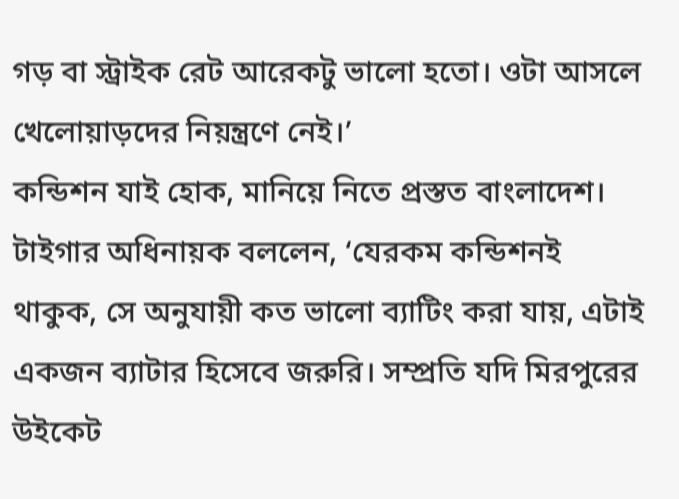গড় বা স্ট্রাইক রেট আরেকটু ভালো হতো। ওটা আসলে খেলোয়াড়দের নিয়ন্ত্রণে নেই।’
কন্ডিশন যাই হোক, মানিয়ে নিতে প্রস্তত বাংলাদেশ। টাইগার অধিনায়ক বললেন, ‘যেরকম কন্ডিশনই থাকুক, সে অনুযায়ী কত ভালো ব্যাটিং করা যায়, এটাই একজন ব্যাটার হিসেবে জরুরি। সম্প্রতি যদি মিরপুরের উইকেট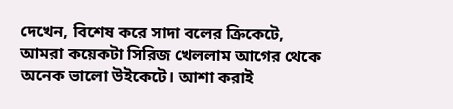দেখেন, বিশেষ করে সাদা বলের ক্রিকেটে, আমরা কয়েকটা সিরিজ খেললাম আগের থেকে অনেক ভালো উইকেটে। আশা করাই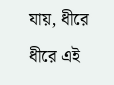যায়, ধীরে ধীরে এই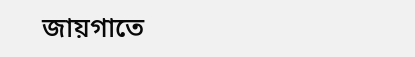জায়গাতে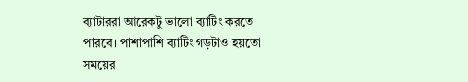ব্যাটাররা আরেকটু ভালো ব্যাটিং করতে পারবে। পাশাপাশি ব্যাটিং গড়টাও হয়তো সময়ের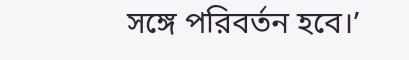সঙ্গে পরিবর্তন হবে।’